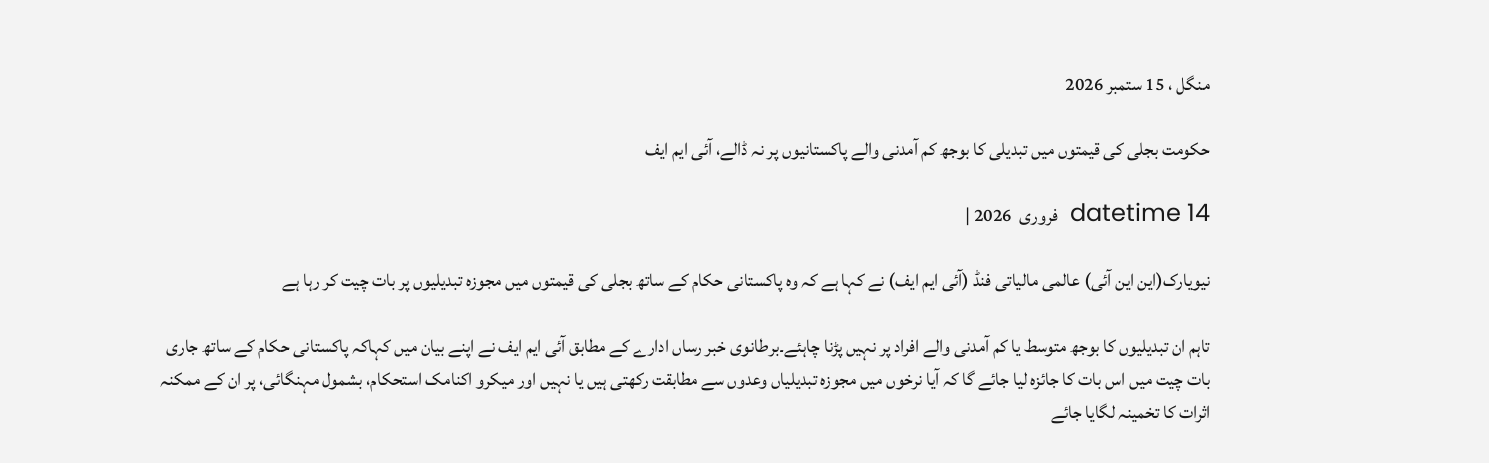منگل ، 15 ستمبر 2026

حکومت بجلی کی قیمتوں میں تبدیلی کا بوجھ کم آمدنی والے پاکستانیوں پر نہ ڈالے، آئی ایم ایف

datetime 14  فروری  2026 |

نیویارک(این این آئی) عالمی مالیاتی فنڈ (آئی ایم ایف) نے کہا ہے کہ وہ پاکستانی حکام کے ساتھ بجلی کی قیمتوں میں مجوزہ تبدیلیوں پر بات چیت کر رہا ہے

تاہم ان تبدیلیوں کا بوجھ متوسط یا کم آمدنی والے افراد پر نہیں پڑنا چاہئے۔برطانوی خبر رساں ادارے کے مطابق آئی ایم ایف نے اپنے بیان میں کہاکہ پاکستانی حکام کے ساتھ جاری بات چیت میں اس بات کا جائزہ لیا جائے گا کہ آیا نرخوں میں مجوزہ تبدیلیاں وعدوں سے مطابقت رکھتی ہیں یا نہیں اور میکرو اکنامک استحکام، بشمول مہنگائی، پر ان کے ممکنہ اثرات کا تخمینہ لگایا جائے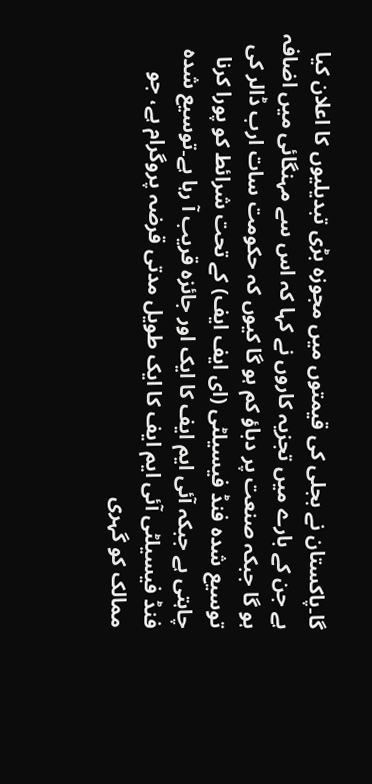گا۔پاکستان نے بجلی کی قیمتوں میں مجوزہ بڑی تبدیلیوں کا اعلان کیا ہے جن کے بارے میں تجزیہ کاروں نے کہا کہ اس سے مہنگائی میں اضافہ ہو گا جبکہ صنعت پر دباؤ کم ہو گا کیوں کہ حکومت سات ارب ڈالر کی توسیع شدہ فنڈ فیسیلٹی (ای ایف ایف) کے تحت شرائط کو پورا کرنا چاہتی ہے جبکہ آئی ایم ایف کا ایک اور جائزہ قریب آ رہا ہے۔توسیع شدہ فنڈ فیسیلٹی آئی ایم ایف کا ایک طویل مدتی قرضہ پروگرام ہے، جو ممالک کو گہری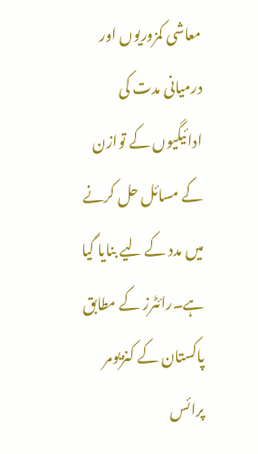معاشی کمزوریوں اور درمیانی مدت کی ادائیگیوں کے توازن کے مسائل حل کرنے میں مدد کے لیے بنایا گیا ہے۔رائٹرز کے مطابق پاکستان کے کنزیومر پرائس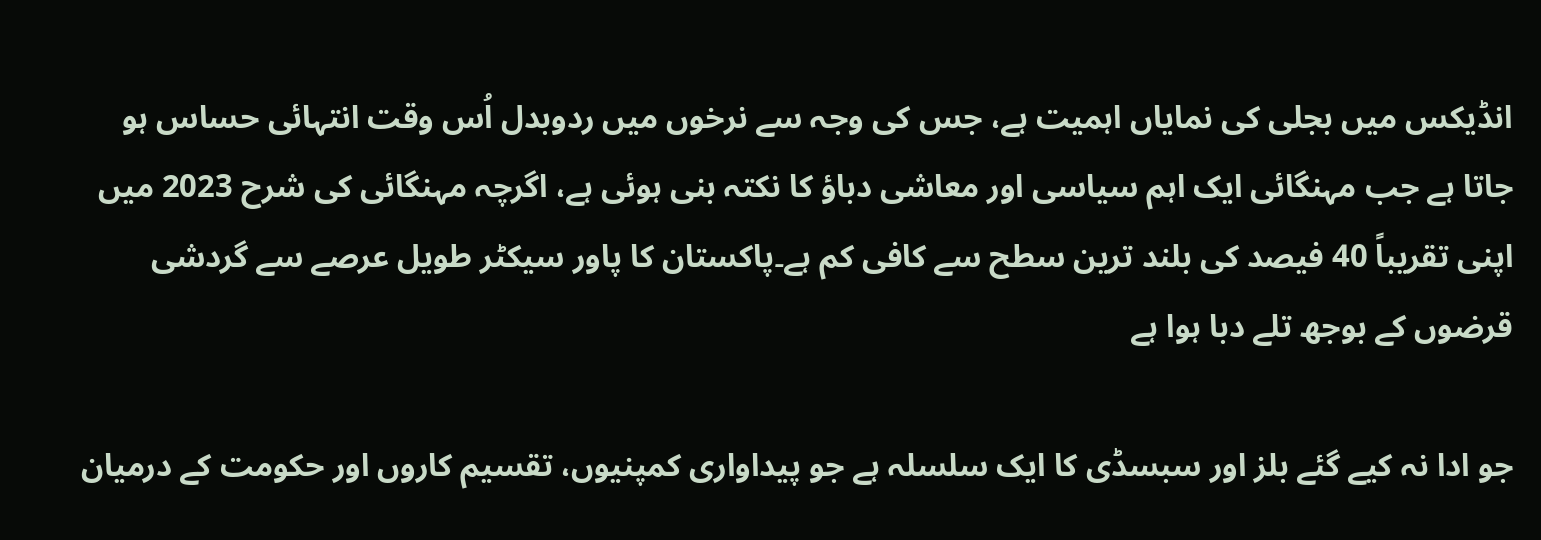انڈیکس میں بجلی کی نمایاں اہمیت ہے، جس کی وجہ سے نرخوں میں ردوبدل اُس وقت انتہائی حساس ہو جاتا ہے جب مہنگائی ایک اہم سیاسی اور معاشی دباؤ کا نکتہ بنی ہوئی ہے، اگرچہ مہنگائی کی شرح 2023 میں اپنی تقریباً 40 فیصد کی بلند ترین سطح سے کافی کم ہے۔پاکستان کا پاور سیکٹر طویل عرصے سے گردشی قرضوں کے بوجھ تلے دبا ہوا ہے

جو ادا نہ کیے گئے بلز اور سبسڈی کا ایک سلسلہ ہے جو پیداواری کمپنیوں، تقسیم کاروں اور حکومت کے درمیان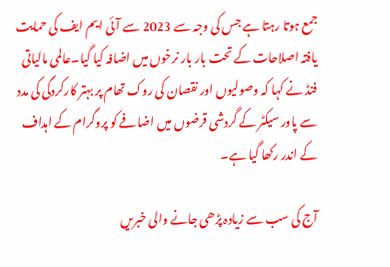جمع ہوتا رہتا ہے جس کی وجہ سے 2023 سے آئی ایم ایف کی حمایت یافتہ اصلاحات کے تحت بار بار نرخوں میں اضافہ کیا گیا۔عالمی مالیاتی فنڈ نے کہا کہ وصولیوں اور نقصان کی روک تھام پر بہتر کارکردگی کی مدد سے پاور سیکٹر کے گردشی قرضوں میں اضافے کو پروگرام کے اہداف کے اندر رکھا گیا ہے۔

آج کی سب سے زیادہ پڑھی جانے والی خبریں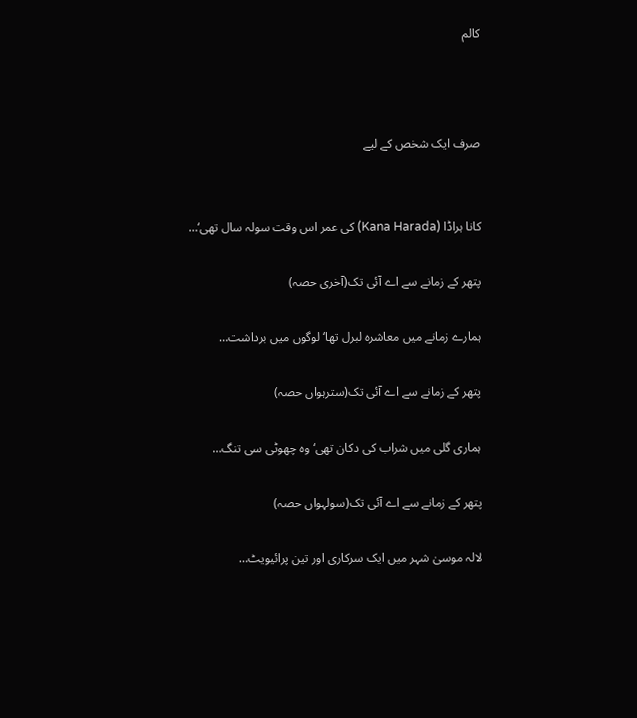کالم



صرف ایک شخص کے لیے


کانا ہراڈا (Kana Harada) کی عمر اس وقت سولہ سال تھی‘…

پتھر کے زمانے سے اے آئی تک(آخری حصہ)

ہمارے زمانے میں معاشرہ لبرل تھا‘ لوگوں میں برداشت…

پتھر کے زمانے سے اے آئی تک(سترہواں حصہ)

ہماری گلی میں شراب کی دکان تھی‘ وہ چھوٹی سی تنگ…

پتھر کے زمانے سے اے آئی تک(سولہواں حصہ)

لالہ موسیٰ شہر میں ایک سرکاری اور تین پرائیویٹ…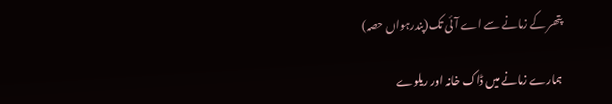پتھر کے زمانے سے اے آئی تک(پندرہواں حصہ)

ہمارے زمانے میں ڈاک خانہ اور ریلوے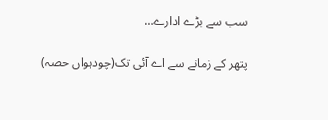سب سے بڑے ادارے…

پتھر کے زمانے سے اے آئی تک(چودہواں حصہ)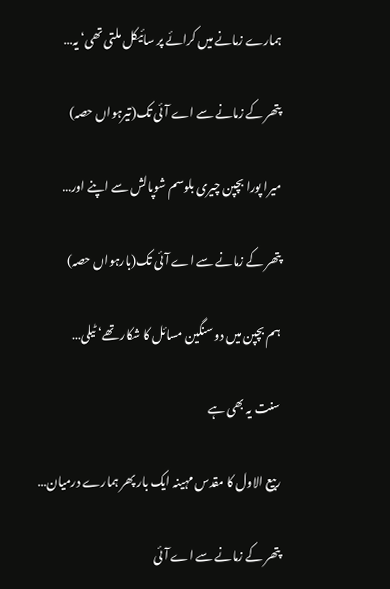ہمارے زمانے میں کرائے پر سائیکل ملتی تھی‘ یہ…

پتھر کے زمانے سے اے آئی تک(تیرہواں حصہ)

میرا پورا بچپن چیری بلوسم شوپالش سے اپنے اور…

پتھر کے زمانے سے اے آئی تک(بارہواں حصہ)

ہم بچپن میں دو سنگین مسائل کا شکار تھے‘ ٹیلی…

سنت یہ بھی ہے

ربیع الاول کا مقدس مہینہ ایک بار پھر ہمارے درمیان…

پتھر کے زمانے سے اے آئی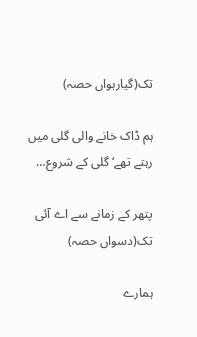تک(گیارہواں حصہ)

ہم ڈاک خانے والی گلی میں رہتے تھے‘ گلی کے شروع…

پتھر کے زمانے سے اے آئی تک(دسواں حصہ)

ہمارے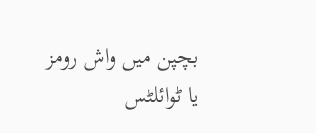بچپن میں واش رومز یا ٹوائلٹس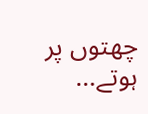چھتوں پر ہوتے…